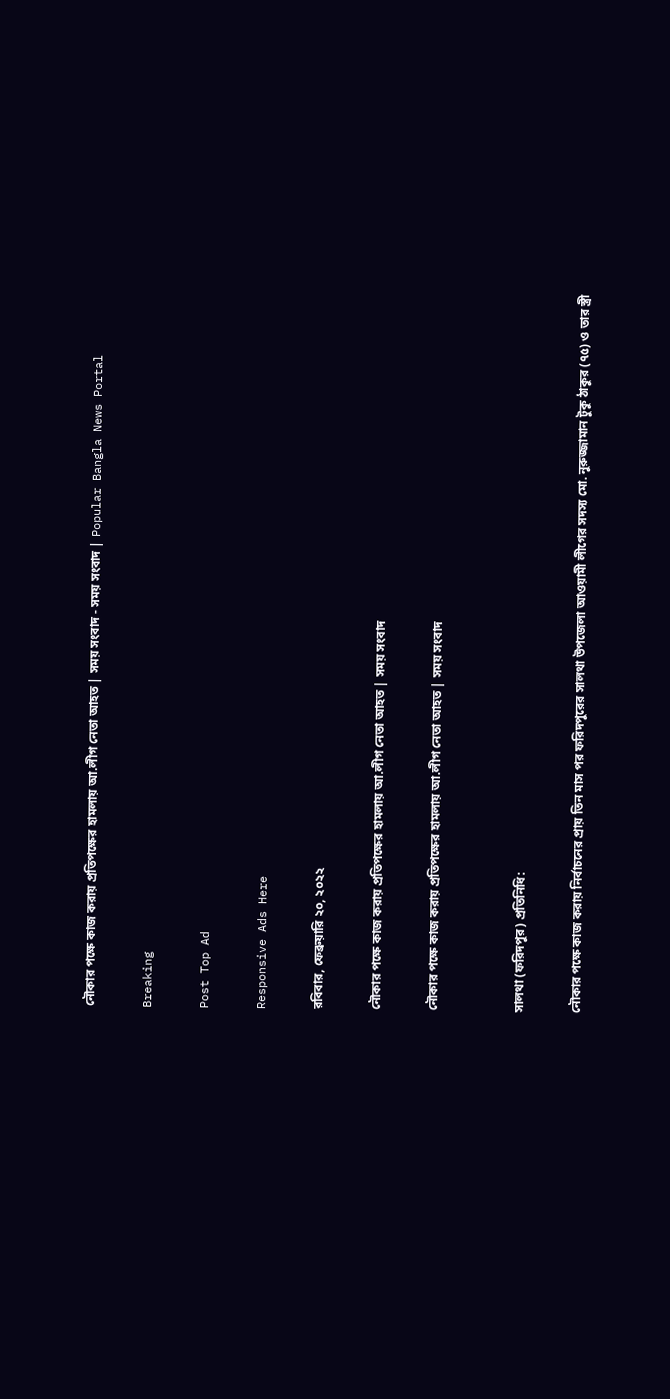নৌকার পক্ষে কাজ করায় প্রতিপক্ষের হামলায় আ.লীগ নেতা আহত | সময় সংবাদ - সময় সংবাদ | Popular Bangla News Portal

Breaking

Post Top Ad

Responsive Ads Here

রবিবার, ফেব্রুয়ারি ২০, ২০২২

নৌকার পক্ষে কাজ করায় প্রতিপক্ষের হামলায় আ.লীগ নেতা আহত | সময় সংবাদ

নৌকার পক্ষে কাজ করায় প্রতিপক্ষের হামলায় আ.লীগ নেতা আহত | সময় সংবাদ


সালথা (ফরিদপুর) প্রতিনিধি:

নৌকার পক্ষে কাজ করায় নির্বাচনের প্রায় তিন মাস পর ফরিদপুরের সালথা উপজেলা আওয়ামী লীগের সদস্য মো. নুরুজ্জামান টুকু ঠাকুর (৭৫) ও তার স্ত্রী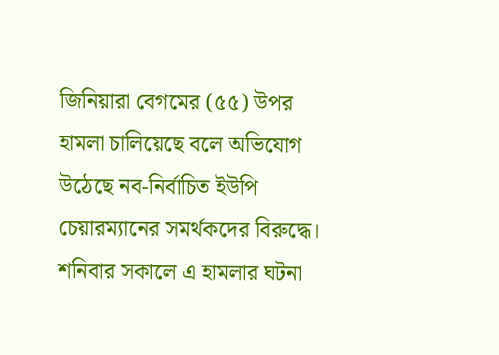জিনিয়ারা বেগমের (৫৫) উপর হামলা চালিয়েছে বলে অভিযোগ উঠেছে নব-নির্বাচিত ইউপি চেয়ারম্যানের সমর্থকদের বিরুদ্ধে। শনিবার সকালে এ হামলার ঘটনা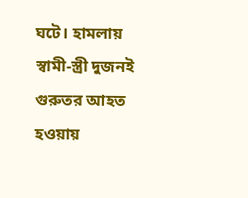ঘটে। হামলায় স্বামী-স্ত্রী দুজনই গুরুতর আহত হওয়ায়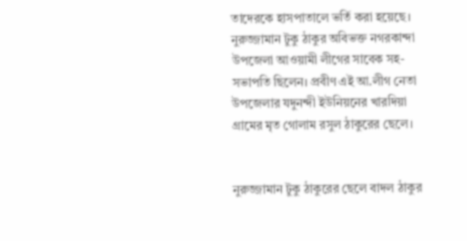তাদেরকে হাসপাতালে ভর্তি করা হয়েছে। নুরুজ্জামান টুকু ঠাকুর অবিভক্ত নগরকান্দা উপজেলা আওয়ামী লীগের সাবেক সহ-সভাপতি ছিলেন। প্রবীণ এই আ.লীগ নেতা উপজেলার যদুনন্দী ইউনিয়নের খারদিয়া গ্রামের মৃত গোলাম রসুল ঠাকুরের ছেলে।


নুরুজ্জামান টুকু ঠাকুরের ছেলে বাদল ঠাকুর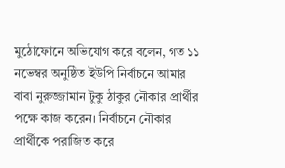মুঠোফোনে অভিযোগ করে বলেন, গত ১১ নভেম্বর অনুষ্ঠিত ইউপি নির্বাচনে আমার বাবা নুরুজ্জামান টুকু ঠাকুর নৌকার প্রার্থীর পক্ষে কাজ করেন। নির্বাচনে নৌকার প্রার্থীকে পরাজিত করে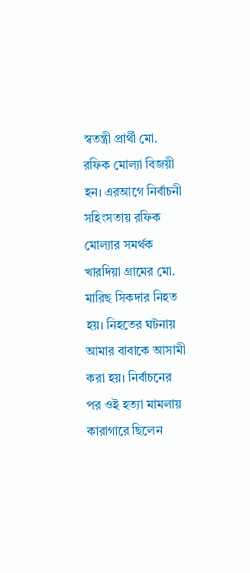স্বতন্ত্রী প্রার্থী মো. রফিক মোল্যা বিজয়ী হন। এরআগে নির্বাচনী সহিংসতায় রফিক মোল্যার সমর্থক খারদিয়া গ্রামের মো. মারিছ সিকদার নিহত হয়। নিহতের ঘটনায় আমার বাবাকে আসামী করা হয়। নির্বাচনের পর ওই হত্যা মামলায় কারাগারে ছিলেন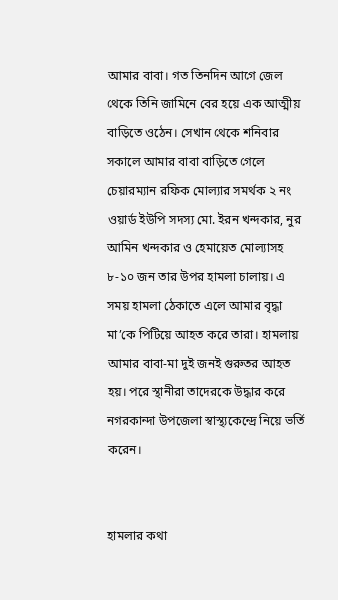আমার বাবা। গত তিনদিন আগে জেল থেকে তিনি জামিনে বের হয়ে এক আত্মীয় বাড়িতে ওঠেন। সেখান থেকে শনিবার সকালে আমার বাবা বাড়িতে গেলে চেয়ারম্যান রফিক মোল্যার সমর্থক ২ নং ওয়ার্ড ইউপি সদস্য মো. ইরন খন্দকার, নুর আমিন খন্দকার ও হেমায়েত মোল্যাসহ ৮-১০ জন তার উপর হামলা চালায়। এ সময় হামলা ঠেকাতে এলে আমার বৃদ্ধা মা’কে পিটিয়ে আহত করে তারা। হামলায় আমার বাবা-মা দুই জনই গুরুতর আহত হয়। পরে স্থানীরা তাদেরকে উদ্ধার করে নগরকান্দা উপজেলা স্বাস্থ্যকেন্দ্রে নিয়ে ভর্তি করেন।


হামলার কথা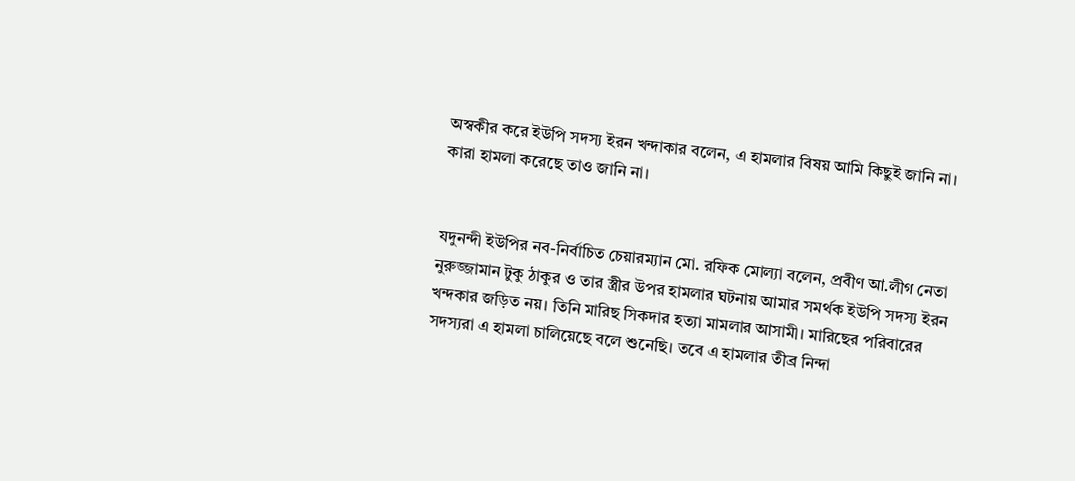অস্বকীর করে ইউপি সদস্য ইরন খন্দাকার বলেন, এ হামলার বিষয় আমি কিছুই জানি না। কারা হামলা করেছে তাও জানি না।


যদুনন্দী ইউপির নব-নির্বাচিত চেয়ারম্যান মো. রফিক মোল্যা বলেন, প্রবীণ আ.লীগ নেতা নুরুজ্জামান টুকু ঠাকুর ও তার স্ত্রীর উপর হামলার ঘটনায় আমার সমর্থক ইউপি সদস্য ইরন খন্দকার জড়িত নয়। তিনি মারিছ সিকদার হত্যা মামলার আসামী। মারিছের পরিবারের সদস্যরা এ হামলা চালিয়েছে বলে শুনেছি। তবে এ হামলার তীব্র নিন্দা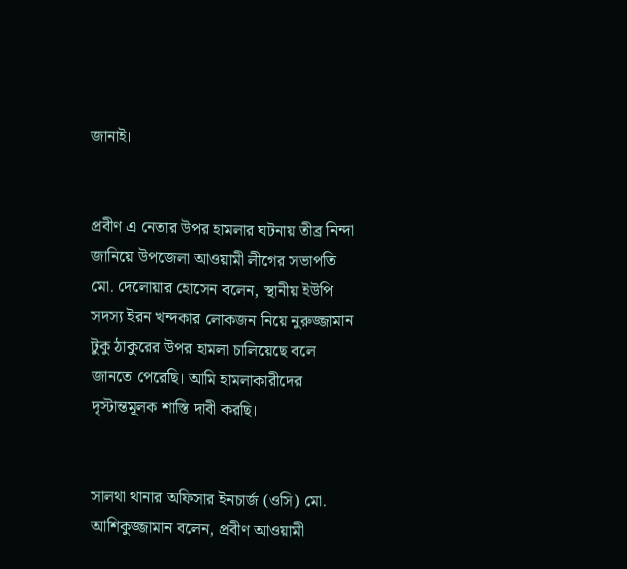জানাই।


প্রবীণ এ নেতার উপর হামলার ঘটনায় তীব্র নিন্দা জানিয়ে উপজেলা আওয়ামী লীগের সভাপতি মো. দেলোয়ার হোসেন বলেন, স্থানীয় ইউপি সদস্য ইরন খন্দকার লোকজন নিয়ে নুরুজ্জামান টুকু ঠাকুরের উপর হামলা চালিয়েছে বলে জানতে পেরেছি। আমি হামলাকারীদের দৃস্টান্তমূলক শাস্তি দাবী করছি।


সালথা থানার অফিসার ইনচার্জ (ওসি) মো. আশিকুজ্জামান বলেন, প্রবীণ আওয়ামী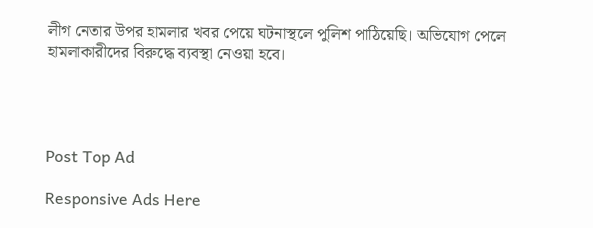লীগ নেতার উপর হামলার খবর পেয়ে ঘটনাস্থলে পুলিশ পাঠিয়েছি। অভিযোগ পেলে হামলাকারীদের বিরুদ্ধে ব্যবস্থা নেওয়া হবে।




Post Top Ad

Responsive Ads Here